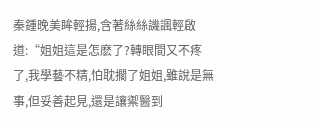秦鍾晚美眸輕揚,含著絲絲譏諷輕啟道:“姐姐這是怎麽了?轉眼間又不疼了,我學藝不精,怕耽擱了姐姐,雖說是無事,但妥善起見,還是讓禦醫到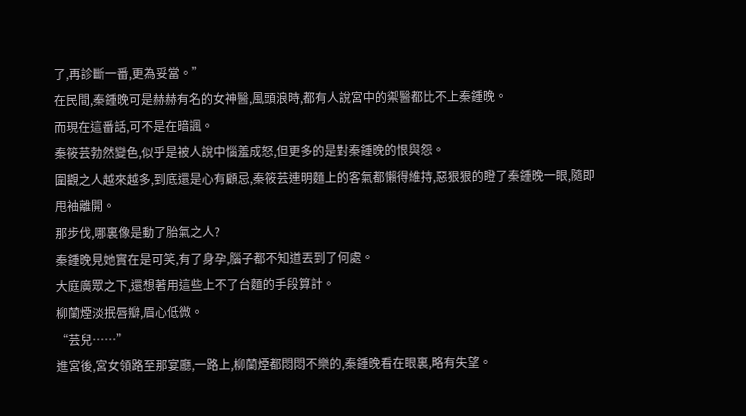了,再診斷一番,更為妥當。”
在民間,秦鍾晚可是赫赫有名的女神醫,風頭浪時,都有人說宮中的禦醫都比不上秦鍾晚。
而現在這番話,可不是在暗諷。
秦筱芸勃然變色,似乎是被人說中惱羞成怒,但更多的是對秦鍾晚的恨與怨。
圍觀之人越來越多,到底還是心有顧忌,秦筱芸連明麵上的客氣都懶得維持,惡狠狠的瞪了秦鍾晚一眼,隨即甩袖離開。
那步伐,哪裏像是動了胎氣之人?
秦鍾晚見她實在是可笑,有了身孕,腦子都不知道丟到了何處。
大庭廣眾之下,還想著用這些上不了台麵的手段算計。
柳蘭煙淡抿唇瓣,眉心低微。
“芸兒……”
進宮後,宮女領路至那宴廳,一路上,柳蘭煙都悶悶不樂的,秦鍾晚看在眼裏,略有失望。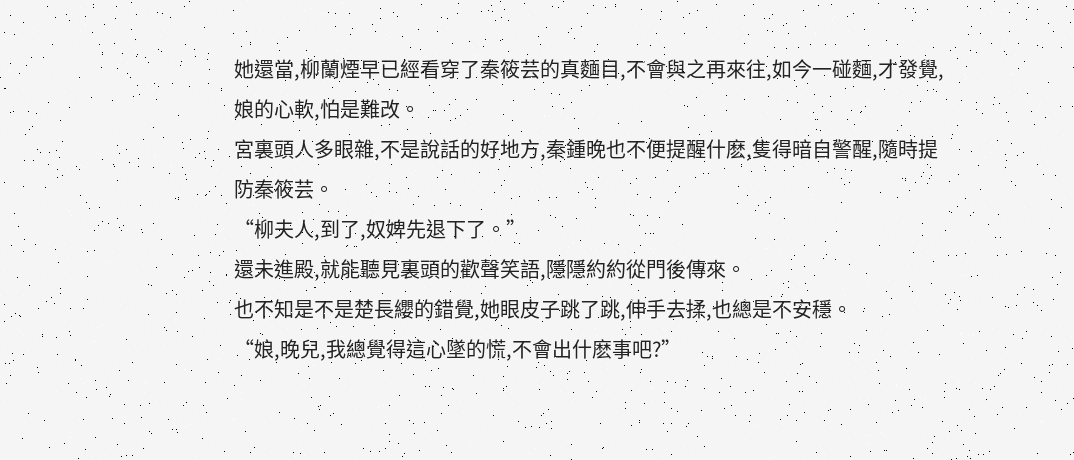她還當,柳蘭煙早已經看穿了秦筱芸的真麵目,不會與之再來往,如今一碰麵,才發覺,娘的心軟,怕是難改。
宮裏頭人多眼雜,不是說話的好地方,秦鍾晚也不便提醒什麽,隻得暗自警醒,隨時提防秦筱芸。
“柳夫人,到了,奴婢先退下了。”
還未進殿,就能聽見裏頭的歡聲笑語,隱隱約約從門後傳來。
也不知是不是楚長纓的錯覺,她眼皮子跳了跳,伸手去揉,也總是不安穩。
“娘,晚兒,我總覺得這心墜的慌,不會出什麽事吧?”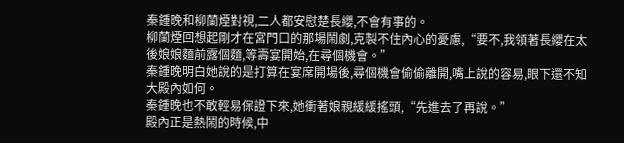秦鍾晚和柳蘭煙對視,二人都安慰楚長纓,不會有事的。
柳蘭煙回想起剛才在宮門口的那場鬧劇,克製不住內心的憂慮,“要不,我領著長纓在太後娘娘麵前露個麵,等壽宴開始,在尋個機會。”
秦鍾晚明白她說的是打算在宴席開場後,尋個機會偷偷離開,嘴上說的容易,眼下還不知大殿內如何。
秦鍾晚也不敢輕易保證下來,她衝著娘親緩緩搖頭,“先進去了再說。”
殿內正是熱鬧的時候,中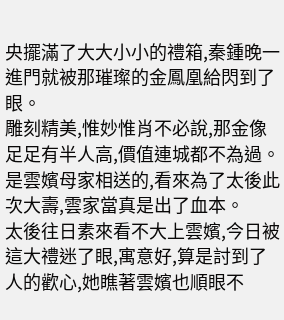央擺滿了大大小小的禮箱,秦鍾晚一進門就被那璀璨的金鳳凰給閃到了眼。
雕刻精美,惟妙惟肖不必說,那金像足足有半人高,價值連城都不為過。
是雲嬪母家相送的,看來為了太後此次大壽,雲家當真是出了血本。
太後往日素來看不大上雲嬪,今日被這大禮迷了眼,寓意好,算是討到了人的歡心,她瞧著雲嬪也順眼不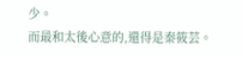少。
而最和太後心意的,還得是秦筱芸。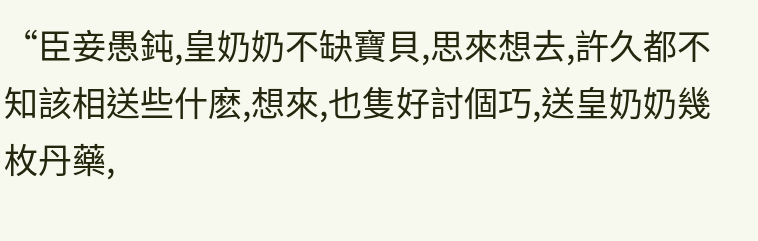“臣妾愚鈍,皇奶奶不缺寶貝,思來想去,許久都不知該相送些什麽,想來,也隻好討個巧,送皇奶奶幾枚丹藥,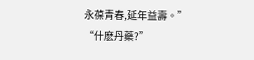永葆青春,延年益壽。”
“什麽丹藥?”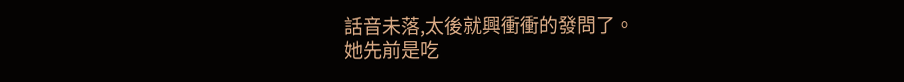話音未落,太後就興衝衝的發問了。
她先前是吃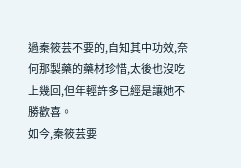過秦筱芸不要的,自知其中功效,奈何那製藥的藥材珍惜,太後也沒吃上幾回,但年輕許多已經是讓她不勝歡喜。
如今,秦筱芸要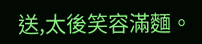送,太後笑容滿麵。